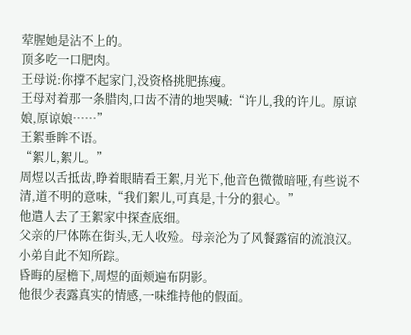荤腥她是沾不上的。
顶多吃一口肥肉。
王母说:你撑不起家门,没资格挑肥拣瘦。
王母对着那一条腊肉,口齿不清的地哭喊:“许儿,我的许儿。原谅娘,原谅娘……”
王絮垂眸不语。
“絮儿,絮儿。”
周煜以舌抵齿,睁着眼睛看王絮,月光下,他音色微微暗哑,有些说不清,道不明的意味,“我们絮儿,可真是,十分的狠心。”
他遣人去了王絮家中探查底细。
父亲的尸体陈在街头,无人收殓。母亲沦为了风餐露宿的流浪汉。小弟自此不知所踪。
昏晦的屋檐下,周煜的面颊遍布阴影。
他很少表露真实的情感,一味维持他的假面。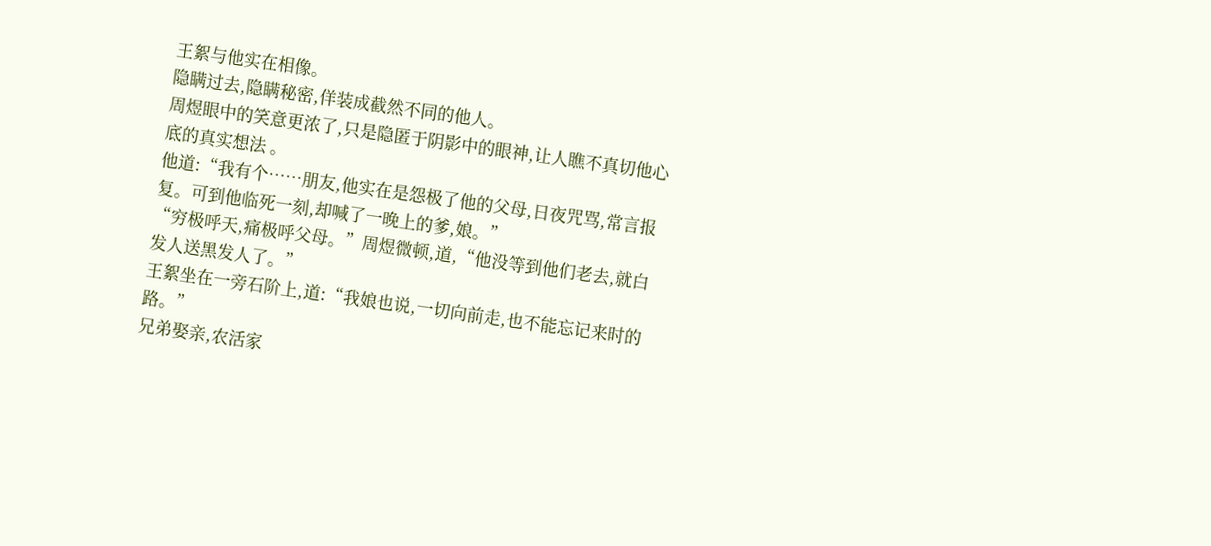王絮与他实在相像。
隐瞒过去,隐瞒秘密,佯装成截然不同的他人。
周煜眼中的笑意更浓了,只是隐匿于阴影中的眼神,让人瞧不真切他心底的真实想法 。
他道:“我有个……朋友,他实在是怨极了他的父母,日夜咒骂,常言报复。可到他临死一刻,却喊了一晚上的爹,娘。”
“穷极呼天,痛极呼父母。”周煜微顿,道,“他没等到他们老去,就白发人送黑发人了。”
王絮坐在一旁石阶上,道:“我娘也说,一切向前走,也不能忘记来时的路。”
兄弟娶亲,农活家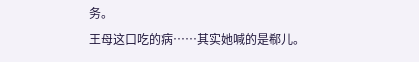务。
王母这口吃的病……其实她喊的是郗儿。